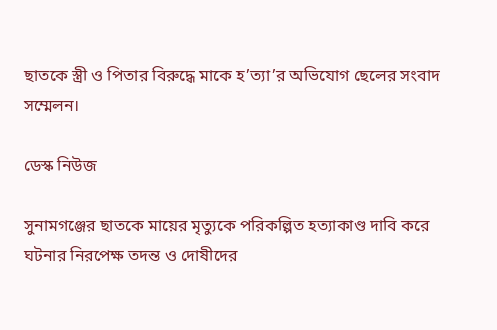ছাতকে স্ত্রী ও পিতার বিরুদ্ধে মাকে হ’ত্যা’র অভিযোগ ছেলের সংবাদ সম্মেলন।

ডেস্ক নিউজ

সুনামগঞ্জের ছাতকে মায়ের মৃত্যুকে পরিকল্পিত হত্যাকাণ্ড দাবি করে ঘটনার নিরপেক্ষ তদন্ত ও দোষীদের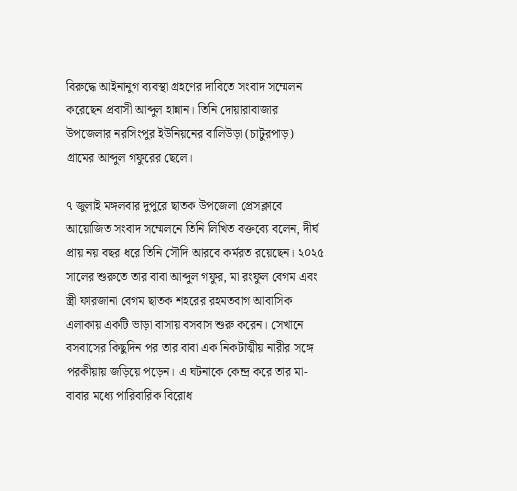বিরুদ্ধে আইনানুগ ব্যবস্থা গ্রহণের দাবিতে সংবাদ সম্মেলন করেছেন প্রবাসী আব্দুল হান্নান। তিনি দোয়ারাবাজার উপজেলার নরসিংপুর ইউনিয়নের বালিউড়া (চাটুরপাড়) গ্রামের আব্দুল গফুরের ছেলে।

৭ জুলাই মঙ্গলবার দুপুরে ছাতক উপজেলা প্রেসক্লাবে আয়োজিত সংবাদ সম্মেলনে তিনি লিখিত বক্তব্যে বলেন, দীর্ঘ প্রায় নয় বছর ধরে তিনি সৌদি আরবে কর্মরত রয়েছেন। ২০২৫ সালের শুরুতে তার বাবা আব্দুল গফুর, মা রংফুল বেগম এবং স্ত্রী ফারজানা বেগম ছাতক শহরের রহমতবাগ আবাসিক এলাকায় একটি ভাড়া বাসায় বসবাস শুরু করেন। সেখানে বসবাসের কিছুদিন পর তার বাবা এক নিকটাত্মীয় নারীর সঙ্গে পরকীয়ায় জড়িয়ে পড়েন। এ ঘটনাকে কেন্দ্র করে তার মা-বাবার মধ্যে পারিবারিক বিরোধ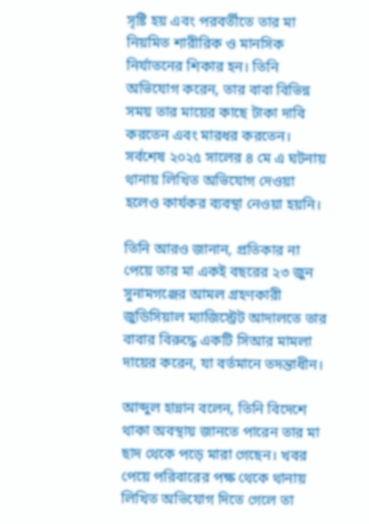সৃষ্টি হয় এবং পরবর্তীতে তার মা নিয়মিত শারীরিক ও মানসিক নির্যাতনের শিকার হন। তিনি অভিযোগ করেন, তার বাবা বিভিন্ন সময় তার মায়ের কাছে টাকা দাবি করতেন এবং মারধর করতেন। সর্বশেষ ২০২৫ সালের ৪ মে এ ঘটনায় থানায় লিখিত অভিযোগ দেওয়া হলেও কার্যকর ব্যবস্থা নেওয়া হয়নি।

তিনি আরও জানান, প্রতিকার না পেয়ে তার মা একই বছরের ২৩ জুন সুনামগঞ্জের আমল গ্রহণকারী জুডিসিয়াল ম্যাজিস্ট্রেট আদালতে তার বাবার বিরুদ্ধে একটি সিআর মামলা দায়ের করেন, যা বর্তমানে তদন্তাধীন।

আব্দুল হান্নান বলেন, তিনি বিদেশে থাকা অবস্থায় জানতে পারেন তার মা ছাদ থেকে পড়ে মারা গেছেন। খবর পেয়ে পরিবারের পক্ষ থেকে থানায় লিখিত অভিযোগ দিতে গেলে তা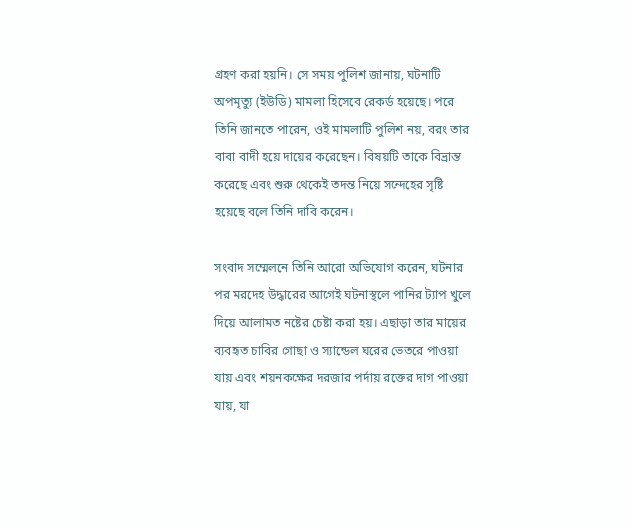গ্রহণ করা হয়নি। সে সময় পুলিশ জানায়, ঘটনাটি অপমৃত্যু (ইউডি) মামলা হিসেবে রেকর্ড হয়েছে। পরে তিনি জানতে পারেন, ওই মামলাটি পুলিশ নয়, বরং তার বাবা বাদী হয়ে দায়ের করেছেন। বিষয়টি তাকে বিভ্রান্ত করেছে এবং শুরু থেকেই তদন্ত নিয়ে সন্দেহের সৃষ্টি হয়েছে বলে তিনি দাবি করেন।

সংবাদ সম্মেলনে তিনি আরো অভিযোগ করেন, ঘটনার পর মরদেহ উদ্ধারের আগেই ঘটনাস্থলে পানির ট্যাপ খুলে দিয়ে আলামত নষ্টের চেষ্টা করা হয়। এছাড়া তার মায়ের ব্যবহৃত চাবির গোছা ও স্যান্ডেল ঘরের ভেতরে পাওয়া যায় এবং শয়নকক্ষের দরজার পর্দায় রক্তের দাগ পাওয়া যায়, যা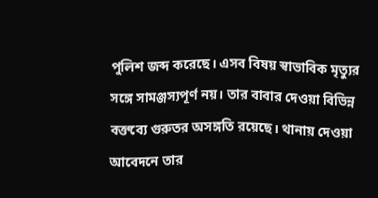পুলিশ জব্দ করেছে। এসব বিষয় স্বাভাবিক মৃত্যুর সঙ্গে সামঞ্জস্যপূর্ণ নয়। তার বাবার দেওয়া বিভিন্ন বক্তব্যে গুরুতর অসঙ্গতি রয়েছে। থানায় দেওয়া আবেদনে তার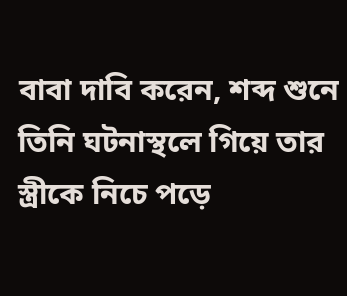বাবা দাবি করেন, শব্দ শুনে তিনি ঘটনাস্থলে গিয়ে তার স্ত্রীকে নিচে পড়ে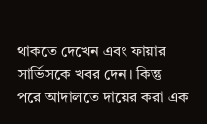থাকতে দেখেন এবং ফায়ার সার্ভিসকে খবর দেন। কিন্তু পরে আদালতে দায়ের করা এক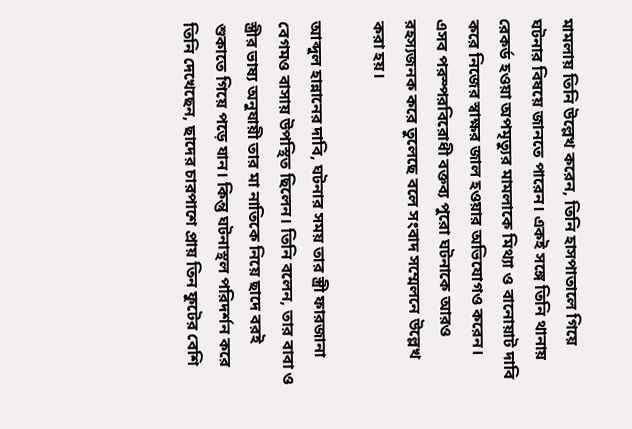মামলায় তিনি উল্লেখ করেন, তিনি হাসপাতালে গিয়ে ঘটনার বিষয়ে জানতে পারেন। একই সঙ্গে তিনি থানায় রেকর্ড হওয়া অপমৃত্যুর মামলাকে মিথ্যা ও বানোয়াট দাবি করে নিজের স্বাক্ষর জাল হওয়ার অভিযোগও করেন। এসব পরস্পরবিরোধী বক্তব্য পুরো ঘটনাকে আরও রহস্যজনক করে তুলেছে বলে সংবাদ সম্মেলনে উল্লেখ করা হয়।

আব্দুল হান্নানের দাবি, ঘটনার সময় তার স্ত্রী ফারজানা বেগমও বাসায় উপস্থিত ছিলেন। তিনি বলেন, তার বাবা ও স্ত্রীর ভাষ্য অনুযায়ী তার মা নাতিকে নিয়ে ছাদে বরই শুকাতে গিয়ে পড়ে যান। কিন্তু ঘটনাস্থল পরিদর্শন করে তিনি দেখেছেন, ছাদের চারপাশে প্রায় তিন ফুটের বেশি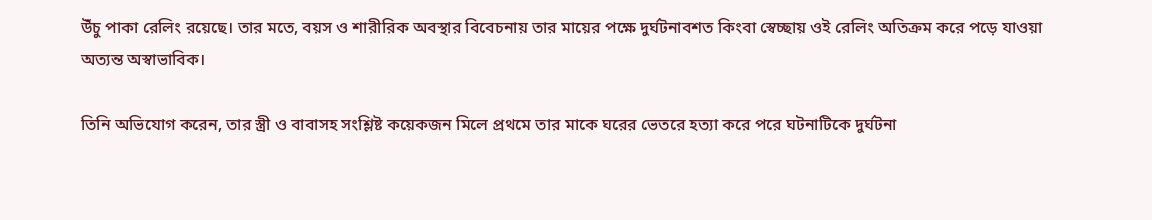উঁচু পাকা রেলিং রয়েছে। তার মতে, বয়স ও শারীরিক অবস্থার বিবেচনায় তার মায়ের পক্ষে দুর্ঘটনাবশত কিংবা স্বেচ্ছায় ওই রেলিং অতিক্রম করে পড়ে যাওয়া অত্যন্ত অস্বাভাবিক।

তিনি অভিযোগ করেন, তার স্ত্রী ও বাবাসহ সংশ্লিষ্ট কয়েকজন মিলে প্রথমে তার মাকে ঘরের ভেতরে হত্যা করে পরে ঘটনাটিকে দুর্ঘটনা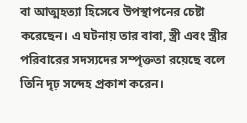বা আত্মহত্যা হিসেবে উপস্থাপনের চেষ্টা করেছেন। এ ঘটনায় তার বাবা, স্ত্রী এবং স্ত্রীর পরিবারের সদস্যদের সম্পৃক্ততা রয়েছে বলে তিনি দৃঢ় সন্দেহ প্রকাশ করেন।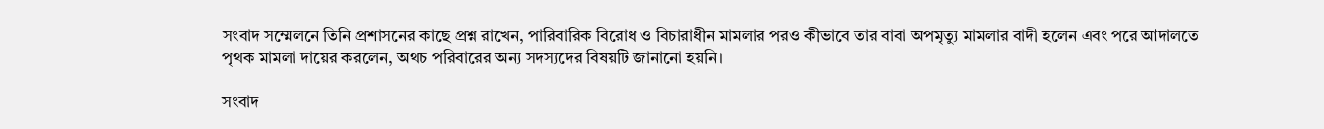সংবাদ সম্মেলনে তিনি প্রশাসনের কাছে প্রশ্ন রাখেন, পারিবারিক বিরোধ ও বিচারাধীন মামলার পরও কীভাবে তার বাবা অপমৃত্যু মামলার বাদী হলেন এবং পরে আদালতে পৃথক মামলা দায়ের করলেন, অথচ পরিবারের অন্য সদস্যদের বিষয়টি জানানো হয়নি।

সংবাদ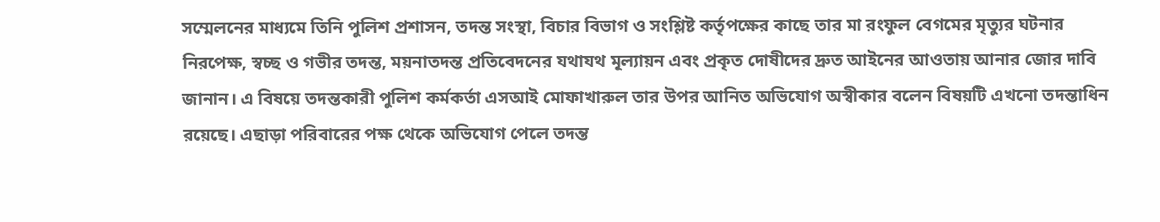সম্মেলনের মাধ্যমে তিনি পুলিশ প্রশাসন, তদন্ত সংস্থা, বিচার বিভাগ ও সংশ্লিষ্ট কর্তৃপক্ষের কাছে তার মা রংফুল বেগমের মৃত্যুর ঘটনার নিরপেক্ষ, স্বচ্ছ ও গভীর তদন্ত, ময়নাতদন্ত প্রতিবেদনের যথাযথ মূল্যায়ন এবং প্রকৃত দোষীদের দ্রুত আইনের আওতায় আনার জোর দাবি জানান। এ বিষয়ে তদন্তকারী পুলিশ কর্মকর্তা এসআই মোফাখারুল তার উপর আনিত অভিযোগ অস্বীকার বলেন বিষয়টি এখনো তদন্তাধিন রয়েছে। এছাড়া পরিবারের পক্ষ থেকে অভিযোগ পেলে তদন্ত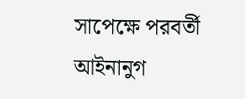সাপেক্ষে পরবর্তী আইনানুগ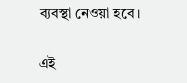ব্যবস্থা নেওয়া হবে।

এই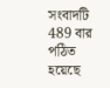সংবাদটি 489 বার পঠিত হয়েছে